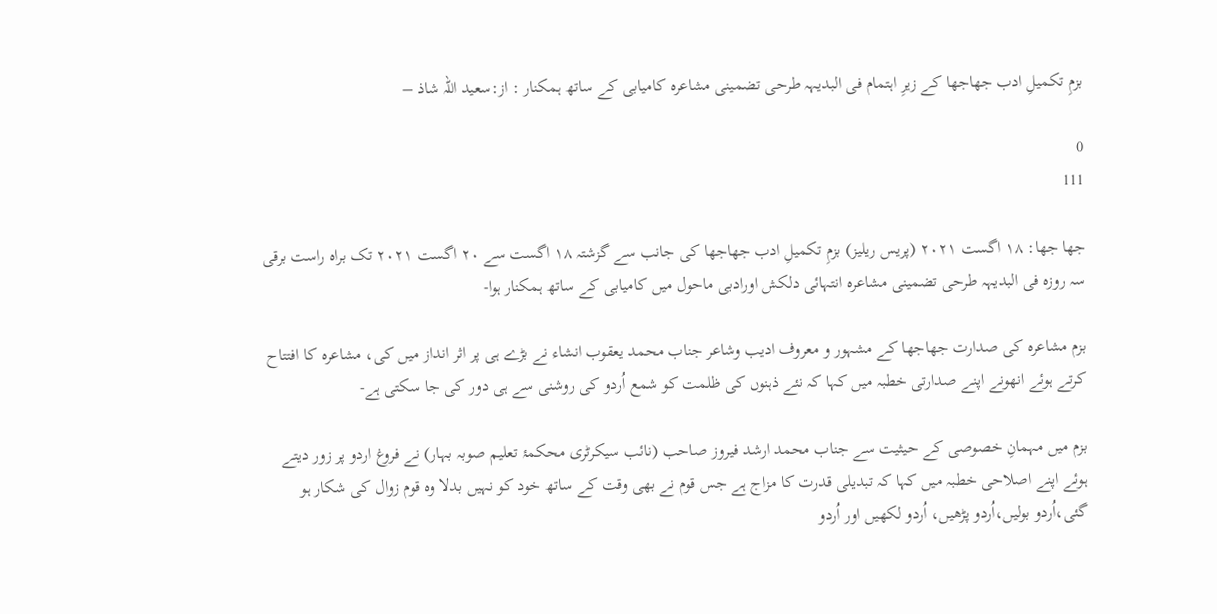بزمِ تکمیلِ ادب جھاجھا کے زیرِ اہتمام فی البدیہہ طرحی تضمینی مشاعرہ کامیابی کے ساتھ ہمکنار : از:سعید اللہ شاذ –

0
111

جھا جھا: ۱۸ اگست ٢٠٢١ (پریس ریلیز) بزمِ تکمیلِ ادب جھاجھا کی جانب سے گزشتہ ۱۸ اگست سے ۲۰ اگست ۲۰۲۱ تک براہ راست برقی سہ روزہ فی البدیہہ طرحی تضمینی مشاعرہ انتہائی دلکش اورادبی ماحول میں کامیابی کے ساتھ ہمکنار ہوا-

بزم مشاعرہ کی صدارت جھاجھا کے مشہور و معروف ادیب وشاعر جناب محمد یعقوب انشاء نے بڑے ہی پر اثر انداز میں کی، مشاعره کا افتتاح کرتے ہوئے انھونے اپنے صدارتی خطبہ میں کہا کہ نئے ذہنوں کی ظلمت کو شمع اُردو کی روشنی سے ہی دور کی جا سکتی ہے-

بزم میں مہمانِ خصوصی کے حیثیت سے جناب محمد ارشد فیروز صاحب (نائب سیکرٹری محکمۂ تعلیم صوبہ بہار) نے فروغ اردو پر زور دیتے ہوئے اپنے اصلاحی خطبہ میں کہا کہ تبدیلی قدرت کا مزاج ہے جس قوم نے بھی وقت کے ساتھ خود کو نہیں بدلا وہ قوم زوال کی شکار ہو گئی،اُردو بولیں،اُردو پڑھیں، اُردو لکھیں اور اُردو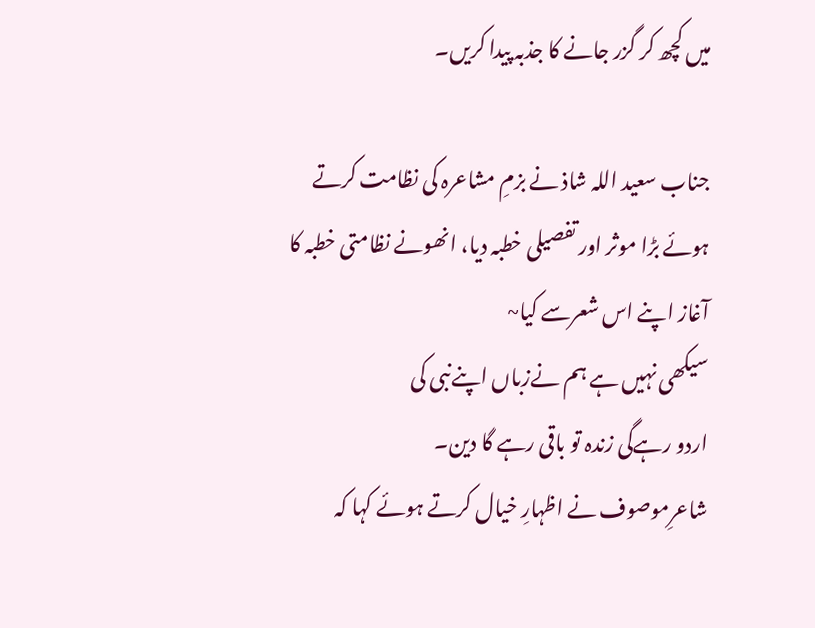میں کچھ کر گزر جانے کا جذبہ پیدا کریں۔

جناب سعید اللہ شاذ نے بزمِ مشاعرہ کی نظامت کرتے ہوئے بڑا موثر اور تفصیلی خطبہ دیا، انھونے نظامتی خطبہ کا آغاز اپنے اس شعرسے کیا~
سیکھی نہیں ہے ہم نےزباں اپنےنبی کی
اردو رہےگی زندہ تو باقی رہے گا دین۔
شاعرِموصوف نے اظہارِ خیال کرتے ہوئے کہا کہ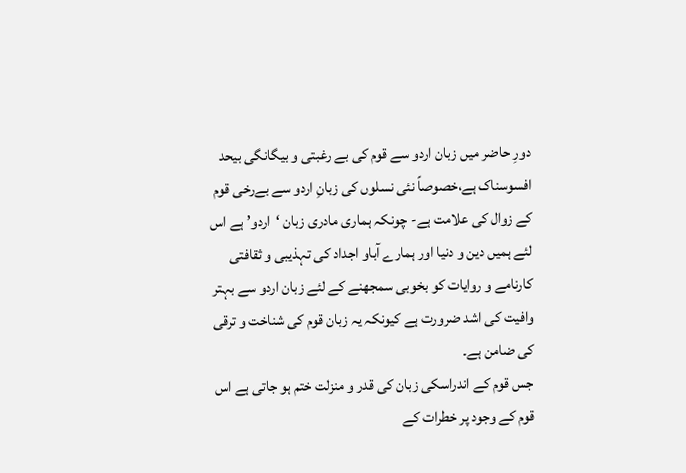دورِ حاضر میں زبان اردو سے قوم کی بے رغبتی و بیگانگی بیحد افسوسناک ہے،خصوصاً نئی نسلوں کی زبانِ اردو سے بےرخی قوم کے زوال کی علامت ہے- چونکہ ہماری مادری زبان ‘اردو’ ہے اس لئے ہمیں دین و دنیا اور ہمارے آباو اجداد کی تہذیبی و ثقافتی کارنامے و روایات کو بخوبی سمجھنے کے لئے زبان اردو سے بہتر وافیت کی اشد ضرورت ہے کیونکہ یہ زبان قوم کی شناخت و ترقی کی ضامن ہے۔
جس قوم کے اندراسکی زبان کی قدر و منزلت ختم ہو جاتی ہے اس قوم کے وجود پر خطرات کے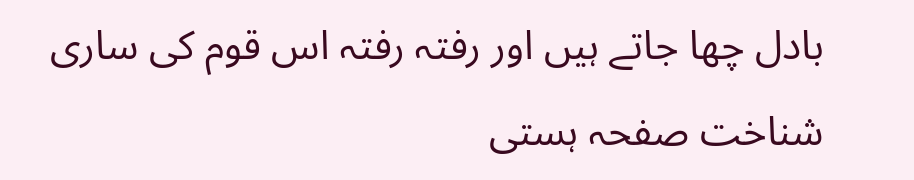بادل چھا جاتے ہیں اور رفتہ رفتہ اس قوم کی ساری شناخت صفحہ ہستی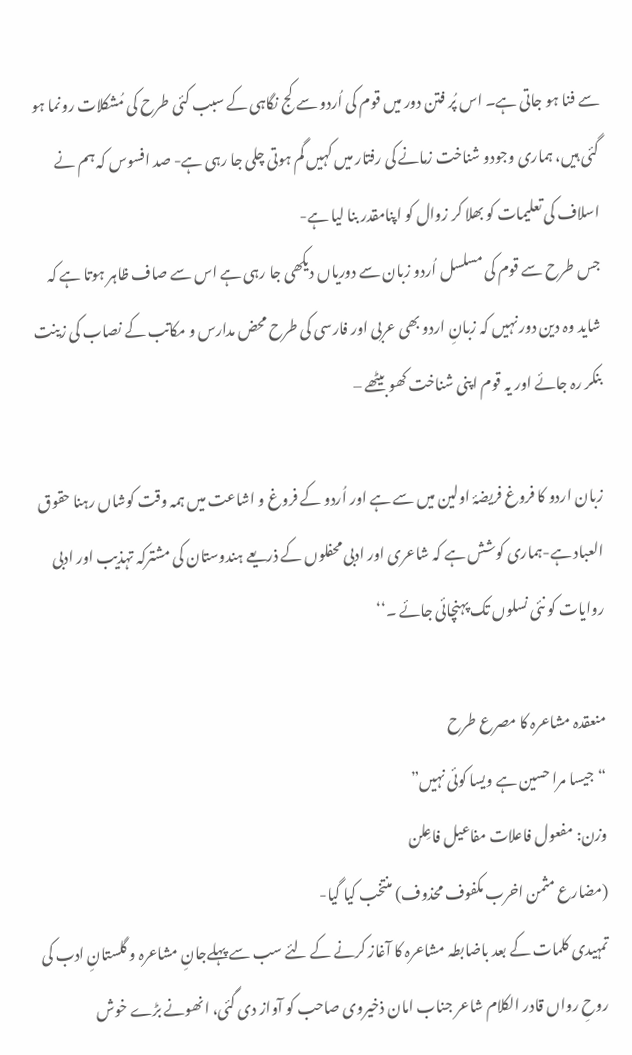سے فنا ہو جاتی ہے۔ اس پُر فتن دور میں قوم کی اُردو سے کج نگاہی کے سبب کئی طرح کی مُشکلات رونما ہو گئی ہیں، ہماری وجودو شناخت زمانے کی رفتار میں کہیں گم ہوتی چلی جا رہی ہے- صد افسوس کہ ہم نے اسلاف کی تعلیمات کو بھلا کر زوال کو اپنامقدر بنا لیا ہے-
جس طرح سے قوم کی مسلسل اُردو زبان سے دوریاں دیکھی جا رہی ہے اس سے صاف ظاہر ہوتا ہے کہ
شاید وہ دین دور نہیں کہ زبانِ اردو بھی عربی اور فارسی کی طرح محض مدارس و مکاتب کے نصاب کی زینت بنکر رہ جائے اور یہ قوم اپنی شناخت کھو بیٹھے –

زبان اردو کا فروغ فریضۂ اولین میں سے ہے اور اُردو کے فروغ و اشاعت میں ہمہ وقت کوشاں رہنا حقوق العباد ہے-ہماری کوشش ہے کہ شاعری اور ادبی محفلوں کے ذریعے ہندوستان کی مشترکہ تہذیب اور ادبی روایات کو نئی نسلوں تک پہنچائی جائے ۔‘‘

منعقدہ مشاعرہ کا مصرع طرح
“جیسا مرا حسین ہے ویسا کوئی نہیں”
وزن: مفعول فاعلات مفاعیل فاعِلن
(مضارع مثمن اخرب مکفوف محذوف) منتخب کیا گیا-
تمہیدی کلمات کے بعد باضابطہ مشاعرہ کا آغاز کرنے کے لئے سب سے پہلےجانِ مشاعرہ و گلستانِ ادب کی روحِ رواں قادر الکلام شاعر جناب امان ذخیروی صاحب کو آواز دی گئی، انھونے بڑے خوش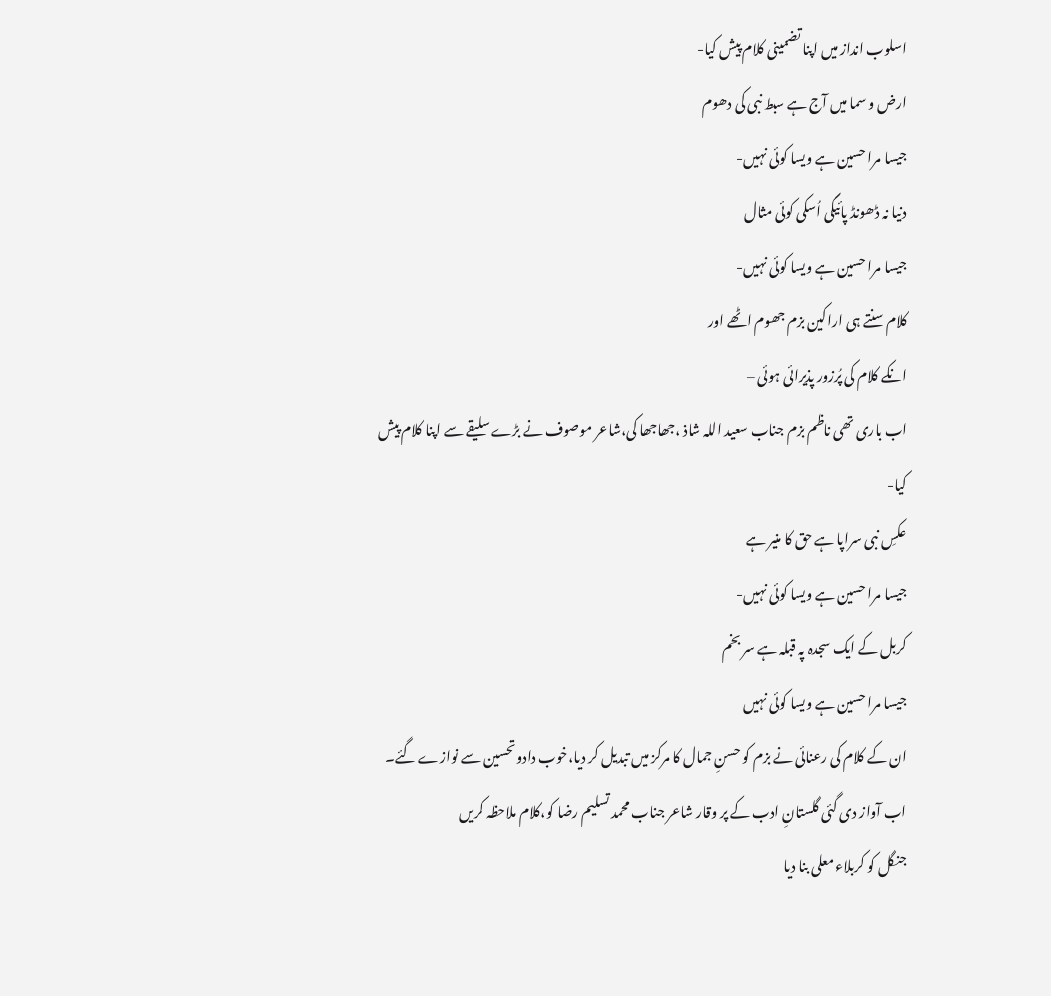اسلوب انداز میں اپنا تضمینی کلام پیش کیا-
ارض و سما میں آج ہے سبط نبی کی دھوم
جیسا مرا حسین ہے ویسا کوئی نہیں-
دنیا نہ ڈھونڈ پائیگی اُسکی کوئی مثال
جیسا مرا حسین ہے ویسا کوئی نہیں-
کلام سنتے ہی اراکین بزم جھوم اٹھے اور
انکے کلام کی پُرزور پذیرائی ہوئی –
اب باری تھی ناظم بزم جناب سعید اللہ شاذ ،جھاجھا کی،شاعر موصوف نے بڑے سلیقے سے اپنا کلام پیش کیا-
عکسِ نبی سراپا ہے حق کا منیر ہے
جیسا مرا حسین ہے ویسا کوئی نہیں-
کربل کے ایک سجدہ پہ قبلہ ہے سر بخم
جیسا مرا حسین ہے ویسا کوئی نہیں
ان کے کلام کی رعنائی نے بزم کو حسنِ جمال کا مرکز میں تبدیل کر دیا،خوب دادوتحسین سے نوازے گئے۔
اب آواز دی گئی گلستانِ ادب کے پر وقار شاعر جناب محمد تسلیم رضا کو،کلام ملاحظہ کریں
جنگل کو کربلاء معلی بنا دیا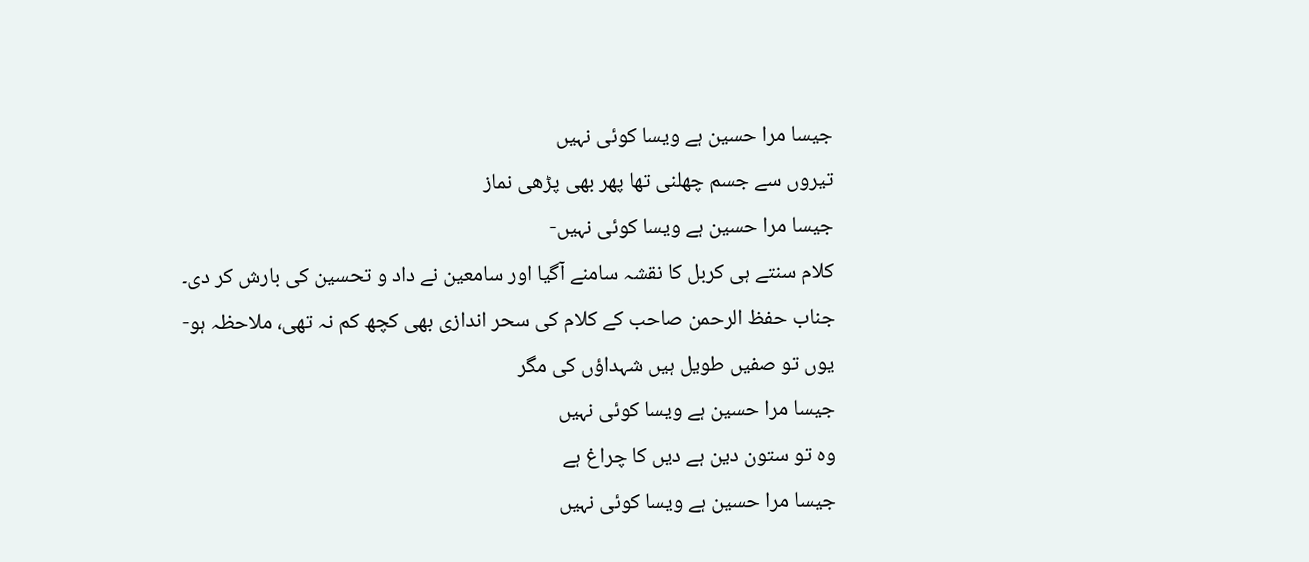جیسا مرا حسین ہے ویسا کوئی نہیں
تیروں سے جسم چھلنی تھا پھر بھی پڑھی نماز
جیسا مرا حسین ہے ویسا کوئی نہیں-
کلام سنتے ہی کربل کا نقشہ سامنے آگیا اور سامعین نے داد و تحسین کی بارش کر دی۔
جناب حفظ الرحمن صاحب کے کلام کی سحر اندازی بھی کچھ کم نہ تھی، ملاحظہ ہو-
یوں تو صفيں طویل ہیں شہداؤں کی مگر
جیسا مرا حسین ہے ویسا کوئی نہیں
وہ تو ستون دین ہے دیں کا چراغ ہے
جیسا مرا حسین ہے ویسا کوئی نہیں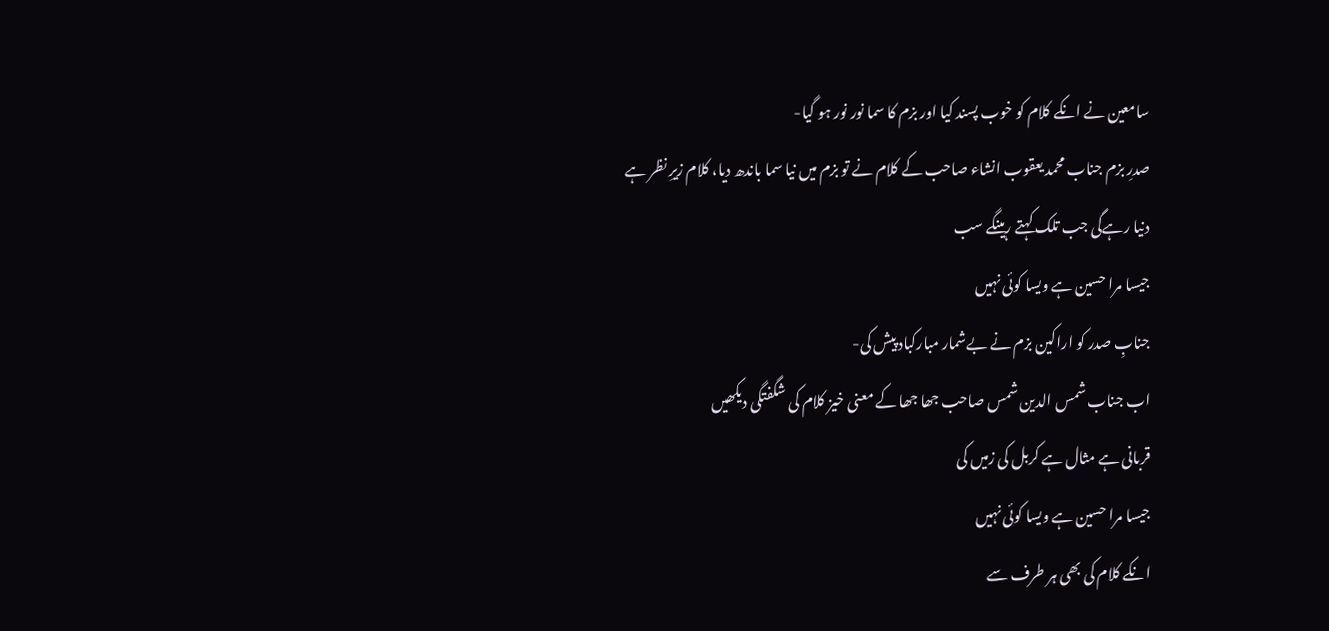سامعین نے انکے کلام کو خوب پسند کیا اور بزم کا سما نور نور ہو گیا-
صدرِ بزم جناب محمد یعقوب انشاء صاحب کے کلام نے تو بزم میں نیا سما باندھ دیا، کلام زیرِ نظر ہے
دنیا رہےگی جب تلک کہتے رہینگے سب
جیسا مرا حسین ہے ویسا کوئی نہیں
جنابِ صدر کو اراکین بزم نے بےشمار مبارکباد پیش کی-
اب جناب شمس الدین شمس صاحب جھا جھا کے معنی خیز کلام کی شگفتگی دیکھیں
قربانی ہے مثال ہے کربل کی زمیں کی
جیسا مرا حسین ہے ویسا کوئی نہیں
انکے کلام کی بھی ہر طرف سے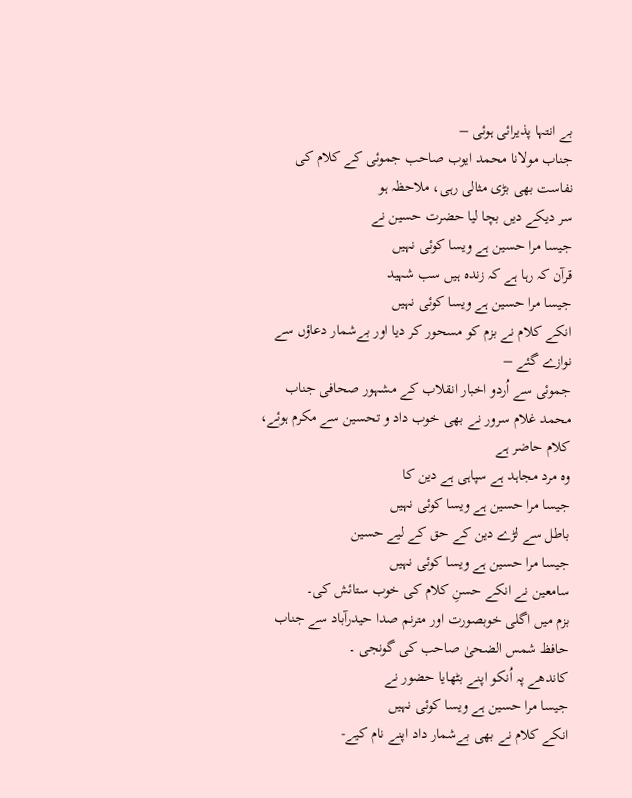بے انتہا پذیرائی ہوئی –
جناب مولانا محمد ایوب صاحب جموئی کے کلام کی نفاست بھی بڑی مثالی رہی، ملاحظہ ہو
سر دیکے دیں بچا لیا حضرت حسین نے
جیسا مرا حسین ہے ویسا کوئی نہیں
قرآن کہ رہا ہے کہ زندہ ہیں سب شہید
جیسا مرا حسین ہے ویسا کوئی نہیں
انکے کلام نے بزم کو مسحور کر دیا اور بےشمار دعاؤں سے نوازے گئے –
جموئی سے اُردو اخبار انقلاب کے مشہور صحافی جناب محمد غلام سرور نے بھی خوب داد و تحسین سے مکرم ہوئے، کلام حاضر ہے
وہ مرد مجاہد ہے سپاہی ہے دین کا
جیسا مرا حسین ہے ویسا کوئی نہیں
باطل سے لڑے دین کے حق کے لیے حسین
جیسا مرا حسین ہے ویسا کوئی نہیں
سامعین نے انکے حسنِ کلام کی خوب ستائش کی۔
بزم میں اگلی خوبصورت اور مترنم صدا حیدرآباد سے جناب حافظ شمس الضحیٰ صاحب کی گونجی ۔
کاندھے پہ اُنکو اپنے بٹھایا حضور نے
جیسا مرا حسین ہے ویسا کوئی نہیں
انکے کلام نے بھی بےشمار داد اپنے نام کیے-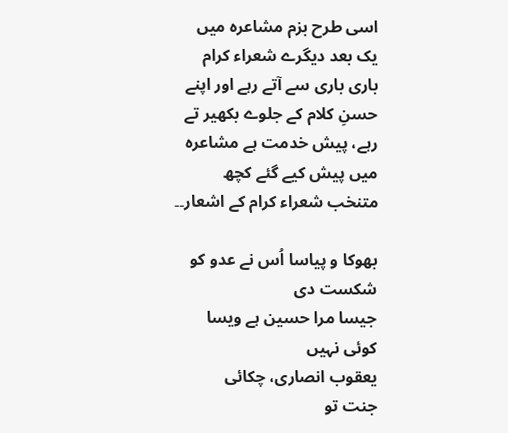اسی طرح بزم مشاعرہ میں یک بعد دیگرے شعراء کرام باری باری سے آتے رہے اور اپنے حسنِ کلام کے جلوے بکھیر تے رہے، پیش خدمت ہے مشاعرہ میں پیش کیے گئے کچھ متنخب شعراء کرام کے اشعار۔۔

بھوکا و پیاسا اُس نے عدو کو شکست دی
جیسا مرا حسین ہے ویسا کوئی نہیں
یعقوب انصاری، چکائی
جنت تو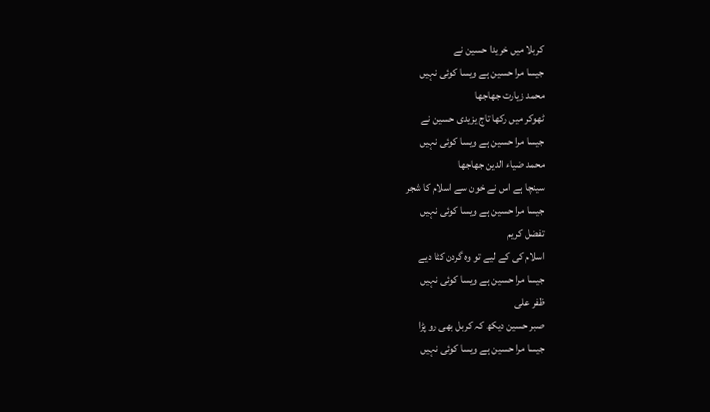کربلا میں خریدا حسین نے
جیسا مرا حسین ہے ویسا کوئی نہیں
محمد زیارت جھاجھا
ٹھوکر میں رکھا تاج یزیدی حسین نے
جیسا مرا حسین ہے ویسا کوئی نہیں
محمد ضیاء الدین جھاجھا
سینچا ہے اس نے خون سے اسلام کا شجر
جیسا مرا حسین ہے ویسا کوئی نہیں
تفضل کریم
اسلام کی کے لیے تو وہ گردن کٹا دیے
جیسا مرا حسین ہے ویسا کوئی نہیں
ظفر علی
صبر حسین دیکھ کہ کربل بھی رو پڑا
جیسا مرا حسین ہے ویسا کوئی نہیں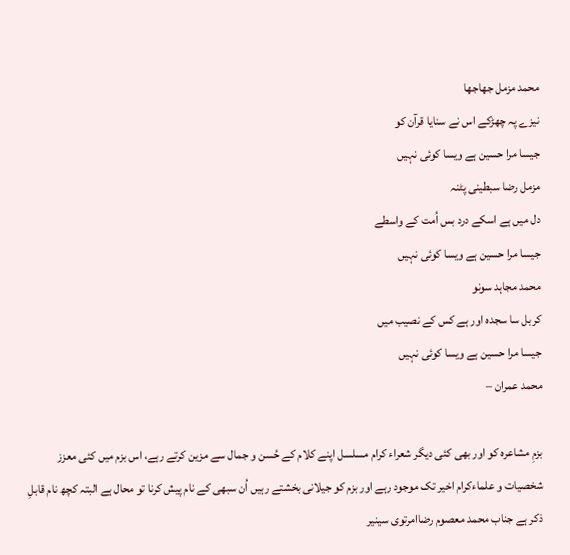محمد مزمل جھاجھا
نیزے پہ چھڑکے اس نے سنایا قرآن کو
جیسا مرا حسین ہے ویسا کوئی نہیں
مزمل رضا سبطینی پٹنہ
دل میں ہے اسکے درد بس اُمت کے واسطے
جیسا مرا حسین ہے ویسا کوئی نہیں
محمد مجاہد سونو
کربل سا سجدہ اور ہے کس کے نصیب میں
جیسا مرا حسین ہے ویسا کوئی نہیں
محمد عمران –

بزمِ مشاعرہ کو اور بھی کئی دیگر شعراء کرام مسلسل اپنے کلام کے حُسن و جمال سے مزین کرتے رہے، اس بزم میں کئی معزز شخصیات و علماءکرام اخیر تک موجود رہے اور بزم کو جیلانی بخشتے رہیں اُن سبھی کے نام پیش کرنا تو محال ہے البتہ کچھ نام قابلِ ذکر ہے جناب محمد معصوم رضاامرتوی سینیر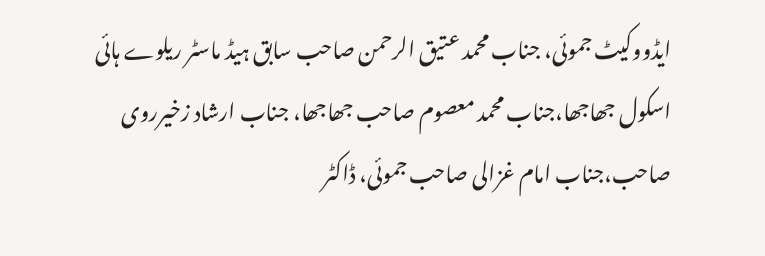ایڈووکیٹ جموئی، جناب محمد عتیق الرحمن صاحب سابق ہیڈ ماسٹر ریلوے ہائی اسکول جھاجھا،جناب محمد معصوم صاحب جھاجھا، جناب ارشاد زخیرروی صاحب،جناب امام غزالی صاحب جموئی، ڈاکٹر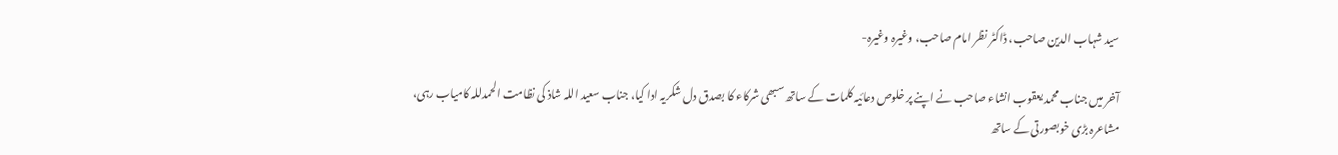سید شہاب الدین صاحب، ڈاکٹر نظر امام صاحب، وغیرہ وغیرہ-

آخر میں جناب محمد یعقوب انشاء صاحب نے اپنے پر خلوص دعائیہ کلمات کے ساتھ سبھی شرکاء کا بصدق دل شکریہ ادا کیا، جناب سعید اللہ شاذ کی نظامت الحمدللہ کامیاب رہی،
مشاعرہ بڑی خوبصورتی کے ساتھ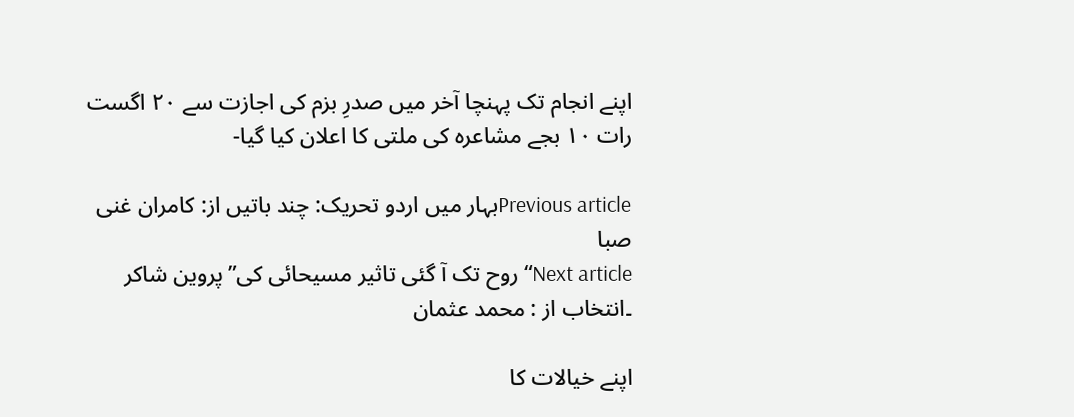اپنے انجام تک پہنچا آخر میں صدرِ بزم کی اجازت سے ۲۰ اگست رات ۱۰ بجے مشاعرہ کی ملتی کا اعلان کیا گیا-

Previous articleبہار میں اردو تحریک: چند باتیں از: کامران غنی صبا
Next article“روح تک آ گئی تاثیر مسیحائی کی” پروین شاکر ۔انتخاب از : محمد عثمان

اپنے خیالات کا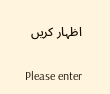اظہار کریں

Please enter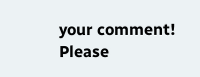your comment!
Please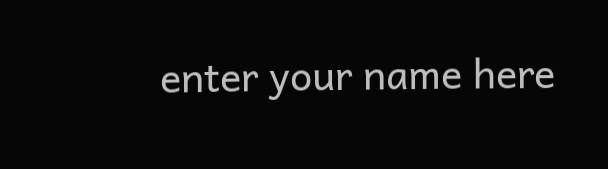enter your name here